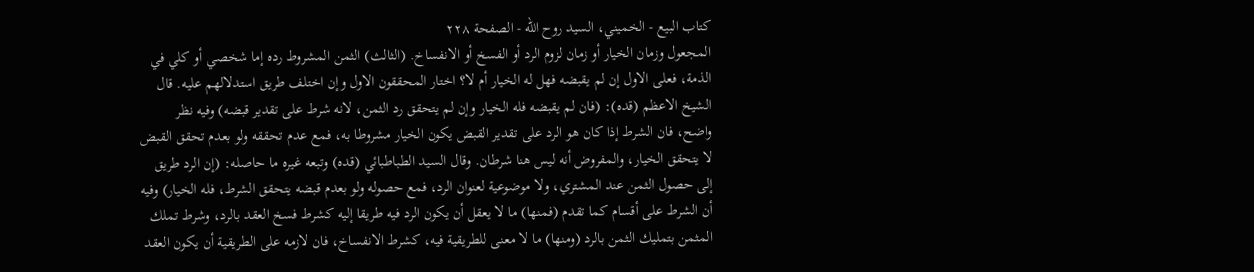كتاب البيع - الخميني، السيد روح الله - الصفحة ٢٢٨
المجعول وزمان الخيار أو زمان لزوم الرد أو الفسخ أو الانفساخ. (الثالث) الثمن المشروط رده إما شخصي أو كلي في الذمة، فعلى الاول إن لم يقبضه فهل له الخيار أم لا؟ اختار المحققون الاول وإن اختلف طريق استدلالهم عليه. قال الشيخ الاعظم (قده): (فان لم يقبضه فله الخيار وإن لم يتحقق رد الثمن، لانه شرط على تقدير قبضه) وفيه نظر واضح، فان الشرط إذا كان هو الرد على تقدير القبض يكون الخيار مشروطا به، فمع عدم تحققه ولو بعدم تحقق القبض لا يتحقق الخيار، والمفروض أنه ليس هنا شرطان. وقال السيد الطباطبائي (قده) وتبعه غيره ما حاصله: (إن الرد طريق إلى حصول الثمن عند المشتري، ولا موضوعية لعنوان الرد، فمع حصوله ولو بعدم قبضه يتحقق الشرط، فله الخيار) وفيه أن الشرط على أقسام كما تقدم (فمنها) ما لا يعقل أن يكون الرد فيه طريقا إليه كشرط فسخ العقد بالرد، وشرط تملك المثمن بتمليك الثمن بالرد (ومنها) ما لا معنى للطريقية فيه، كشرط الانفساخ، فان لازمه على الطريقية أن يكون العقد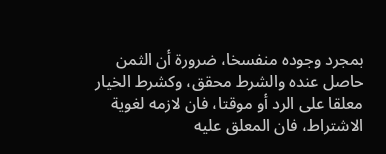بمجرد وجوده منفسخا، ضرورة أن الثمن حاصل عنده والشرط محقق، وكشرط الخيار معلقا على الرد أو موقتا، فان لازمه لغوية الاشتراط، فان المعلق عليه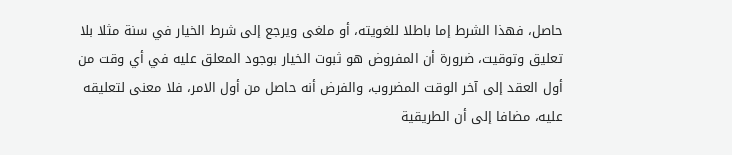حاصل، فهذا الشرط إما باطلا للغويته، أو ملغى ويرجع إلى شرط الخيار في سنة مثلا بلا تعليق وتوقيت، ضرورة أن المفروض هو ثبوت الخيار بوجود المعلق عليه في أي وقت من أول العقد إلى آخر الوقت المضروب، والفرض أنه حاصل من أول الامر، فلا معنى لتعليقه عليه، مضافا إلى أن الطريقية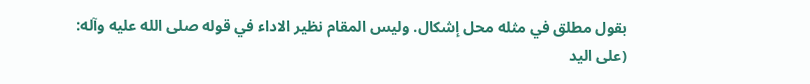بقول مطلق في مثله محل إشكال. وليس المقام نظير الاداء في قوله صلى الله عليه وآله: (على اليد